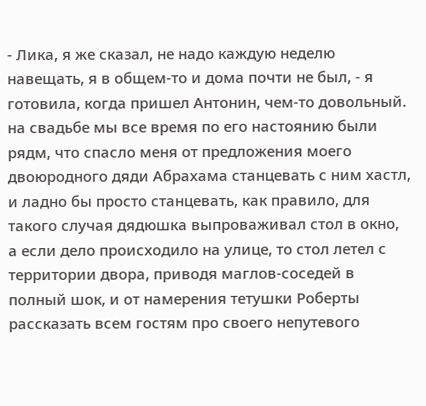- Лика, я же сказал, не надо каждую неделю навещать, я в общем-то и дома почти не был, - я готовила, когда пришел Антонин, чем-то довольный. на свадьбе мы все время по его настоянию были рядм, что спасло меня от предложения моего двоюродного дяди Абрахама станцевать с ним хастл, и ладно бы просто станцевать, как правило, для такого случая дядюшка выпроваживал стол в окно, а если дело происходило на улице, то стол летел с территории двора, приводя маглов-соседей в полный шок, и от намерения тетушки Роберты рассказать всем гостям про своего непутевого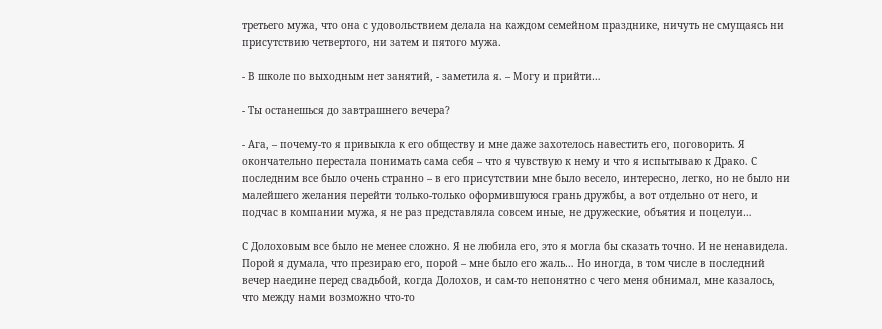третьего мужа, что она с удовольствием делала на каждом семейном празднике, ничуть не смущаясь ни присутствию четвертого, ни затем и пятого мужа.

- В школе по выходным нет занятий, - заметила я. – Могу и прийти…

- Ты останешься до завтрашнего вечера?

- Ага, – почему-то я привыкла к его обществу и мне даже захотелось навестить его, поговорить. Я окончательно перестала понимать сама себя – что я чувствую к нему и что я испытываю к Драко. С последним все было очень странно – в его присутствии мне было весело, интересно, легко, но не было ни малейшего желания перейти только-только оформившуюся грань дружбы, а вот отдельно от него, и подчас в компании мужа, я не раз представляла совсем иные, не дружеские, объятия и поцелуи…

С Долоховым все было не менее сложно. Я не любила его, это я могла бы сказать точно. И не ненавидела. Порой я думала, что презираю его, порой – мне было его жаль… Но иногда, в том числе в последний вечер наедине перед свадьбой, когда Долохов, и сам-то непонятно с чего меня обнимал, мне казалось, что между нами возможно что-то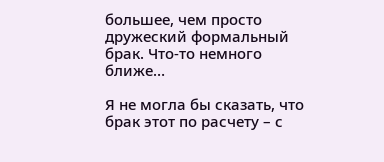большее, чем просто дружеский формальный брак. Что-то немного ближе…

Я не могла бы сказать, что брак этот по расчету – с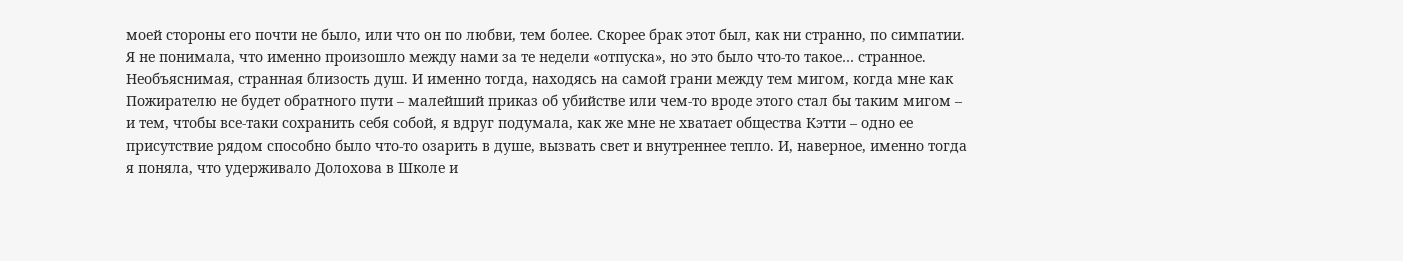моей стороны его почти не было, или что он по любви, тем более. Скорее брак этот был, как ни странно, по симпатии. Я не понимала, что именно произошло между нами за те недели «отпуска», но это было что-то такое… странное. Необъяснимая, странная близость душ. И именно тогда, находясь на самой грани между тем мигом, когда мне как Пожирателю не будет обратного пути – малейший приказ об убийстве или чем-то вроде этого стал бы таким мигом – и тем, чтобы все-таки сохранить себя собой, я вдруг подумала, как же мне не хватает общества Кэтти – одно ее присутствие рядом способно было что-то озарить в душе, вызвать свет и внутреннее тепло. И, наверное, именно тогда я поняла, что удерживало Долохова в Школе и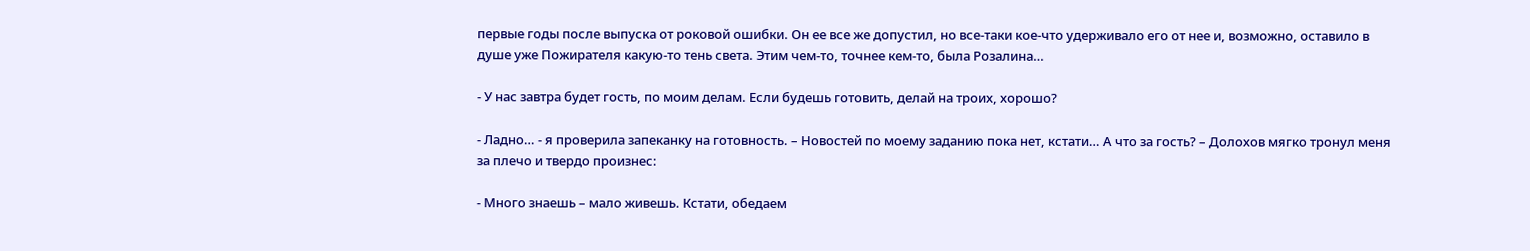первые годы после выпуска от роковой ошибки. Он ее все же допустил, но все-таки кое-что удерживало его от нее и, возможно, оставило в душе уже Пожирателя какую-то тень света. Этим чем-то, точнее кем-то, была Розалина…

- У нас завтра будет гость, по моим делам. Если будешь готовить, делай на троих, хорошо?

- Ладно… - я проверила запеканку на готовность. – Новостей по моему заданию пока нет, кстати… А что за гость? – Долохов мягко тронул меня за плечо и твердо произнес:

- Много знаешь – мало живешь. Кстати, обедаем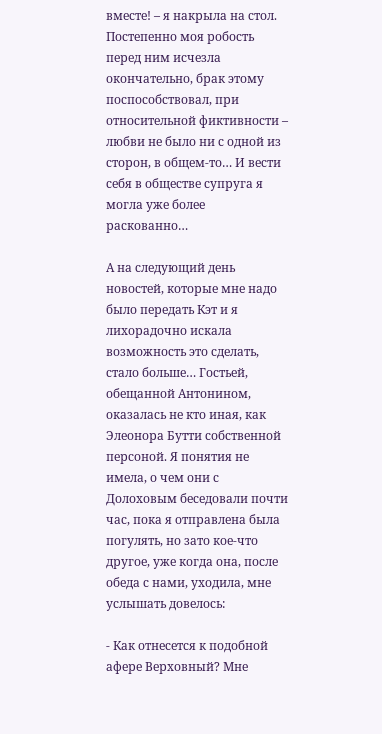вместе! – я накрыла на стол. Постепенно моя робость перед ним исчезла окончательно, брак этому поспособствовал, при относительной фиктивности – любви не было ни с одной из сторон, в общем-то… И вести себя в обществе супруга я могла уже более раскованно…

А на следующий день новостей, которые мне надо было передать Кэт и я лихорадочно искала возможность это сделать, стало больше… Гостьей, обещанной Антонином, оказалась не кто иная, как Элеонора Бутти собственной персоной. Я понятия не имела, о чем они с Долоховым беседовали почти час, пока я отправлена была погулять, но зато кое-что другое, уже когда она, после обеда с нами, уходила, мне услышать довелось:

- Как отнесется к подобной афере Верховный? Мне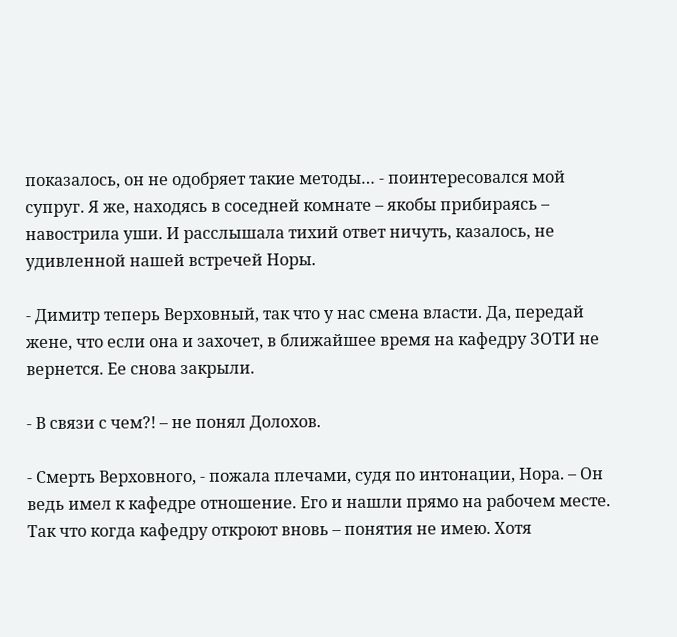показалось, он не одобряет такие методы… - поинтересовался мой супруг. Я же, находясь в соседней комнате – якобы прибираясь – навострила уши. И расслышала тихий ответ ничуть, казалось, не удивленной нашей встречей Норы.

- Димитр теперь Верховный, так что у нас смена власти. Да, передай жене, что если она и захочет, в ближайшее время на кафедру ЗОТИ не вернется. Ее снова закрыли.

- В связи с чем?! – не понял Долохов.

- Смерть Верховного, - пожала плечами, судя по интонации, Нора. – Он ведь имел к кафедре отношение. Его и нашли прямо на рабочем месте. Так что когда кафедру откроют вновь – понятия не имею. Хотя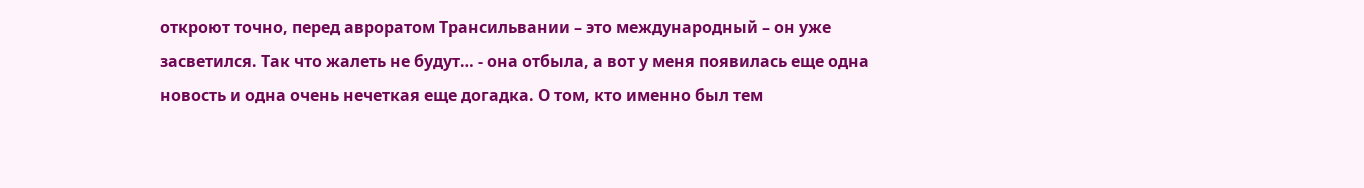откроют точно, перед авроратом Трансильвании – это международный – он уже засветился. Так что жалеть не будут… - она отбыла, а вот у меня появилась еще одна новость и одна очень нечеткая еще догадка. О том, кто именно был тем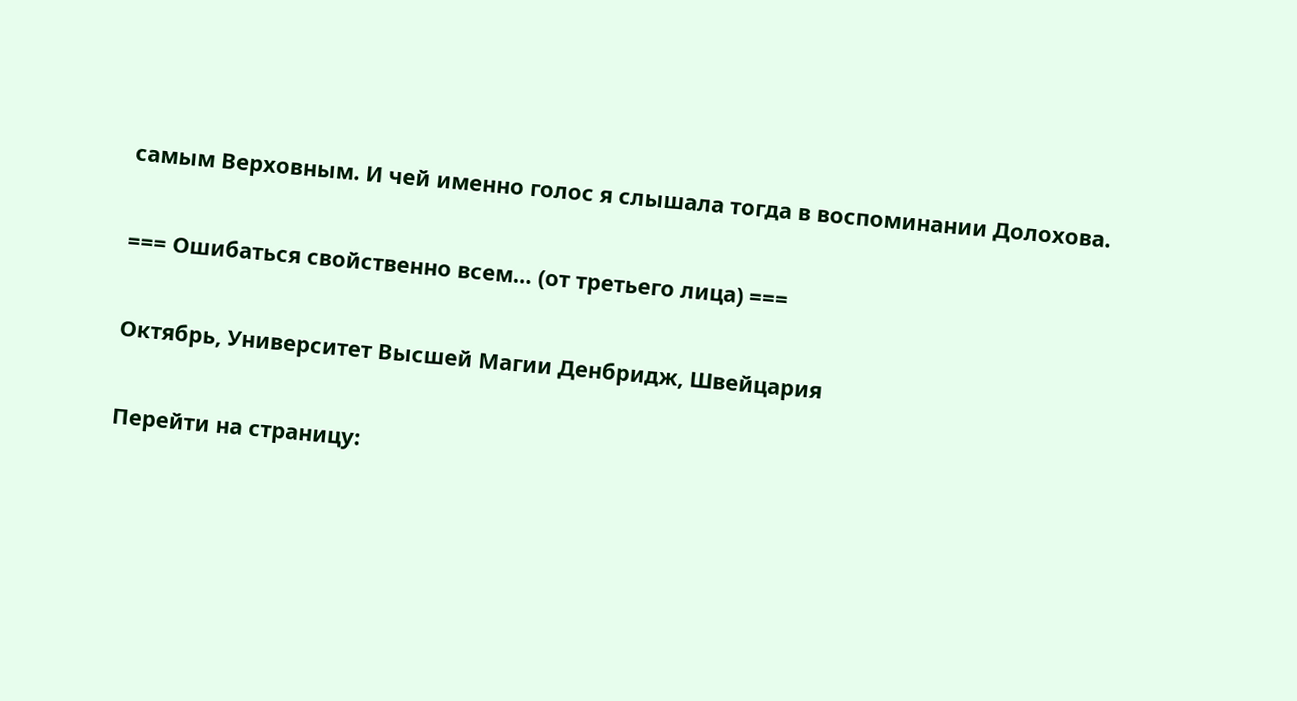самым Верховным. И чей именно голос я слышала тогда в воспоминании Долохова.

=== Ошибаться свойственно всем… (от третьего лица) ===

Октябрь, Университет Высшей Магии Денбридж, Швейцария

Перейти на страницу: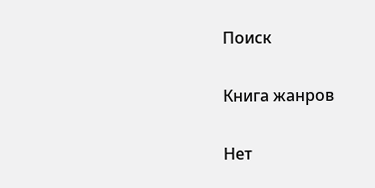Поиск

Книга жанров

Нет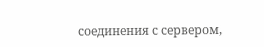соединения с сервером,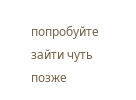попробуйте зайти чуть позже